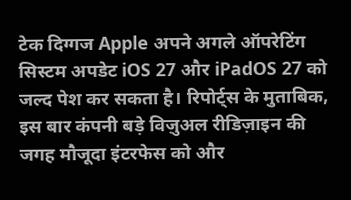टेक दिग्गज Apple अपने अगले ऑपरेटिंग सिस्टम अपडेट iOS 27 और iPadOS 27 को जल्द पेश कर सकता है। रिपोर्ट्स के मुताबिक, इस बार कंपनी बड़े विज़ुअल रीडिज़ाइन की जगह मौजूदा इंटरफेस को और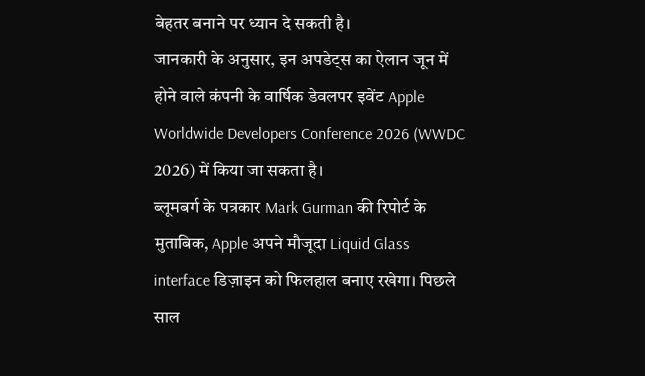बेहतर बनाने पर ध्यान दे सकती है।
जानकारी के अनुसार, इन अपडेट्स का ऐलान जून में होने वाले कंपनी के वार्षिक डेवलपर इवेंट Apple Worldwide Developers Conference 2026 (WWDC 2026) में किया जा सकता है।
ब्लूमबर्ग के पत्रकार Mark Gurman की रिपोर्ट के मुताबिक, Apple अपने मौजूदा Liquid Glass interface डिज़ाइन को फिलहाल बनाए रखेगा। पिछले साल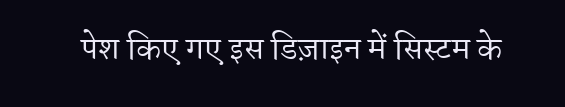पेश किए गए इस डिज़ाइन में सिस्टम के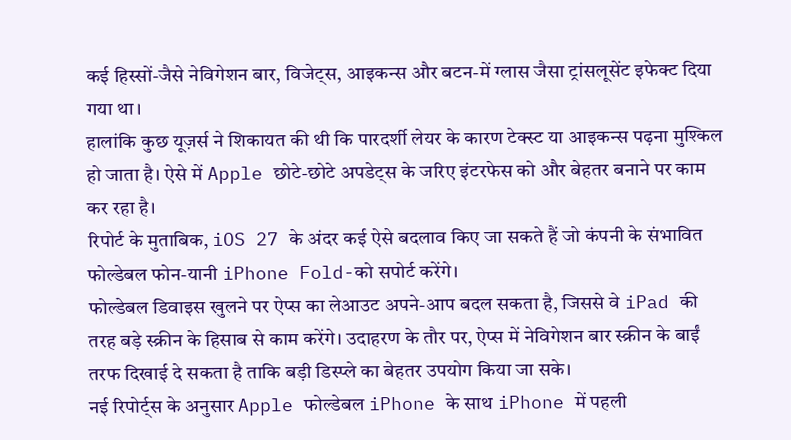कई हिस्सों-जैसे नेविगेशन बार, विजेट्स, आइकन्स और बटन-में ग्लास जैसा ट्रांसलूसेंट इफेक्ट दिया गया था।
हालांकि कुछ यूज़र्स ने शिकायत की थी कि पारदर्शी लेयर के कारण टेक्स्ट या आइकन्स पढ़ना मुश्किल हो जाता है। ऐसे में Apple छोटे-छोटे अपडेट्स के जरिए इंटरफेस को और बेहतर बनाने पर काम कर रहा है।
रिपोर्ट के मुताबिक, iOS 27 के अंदर कई ऐसे बदलाव किए जा सकते हैं जो कंपनी के संभावित फोल्डेबल फोन-यानी iPhone Fold-को सपोर्ट करेंगे।
फोल्डेबल डिवाइस खुलने पर ऐप्स का लेआउट अपने-आप बदल सकता है, जिससे वे iPad की तरह बड़े स्क्रीन के हिसाब से काम करेंगे। उदाहरण के तौर पर, ऐप्स में नेविगेशन बार स्क्रीन के बाईं तरफ दिखाई दे सकता है ताकि बड़ी डिस्प्ले का बेहतर उपयोग किया जा सके।
नई रिपोर्ट्स के अनुसार Apple फोल्डेबल iPhone के साथ iPhone में पहली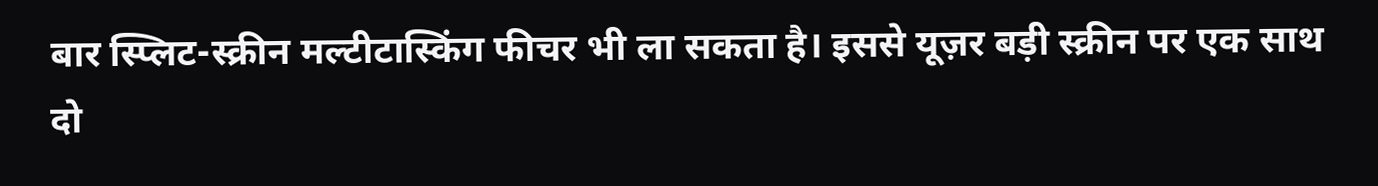बार स्प्लिट-स्क्रीन मल्टीटास्किंग फीचर भी ला सकता है। इससे यूज़र बड़ी स्क्रीन पर एक साथ दो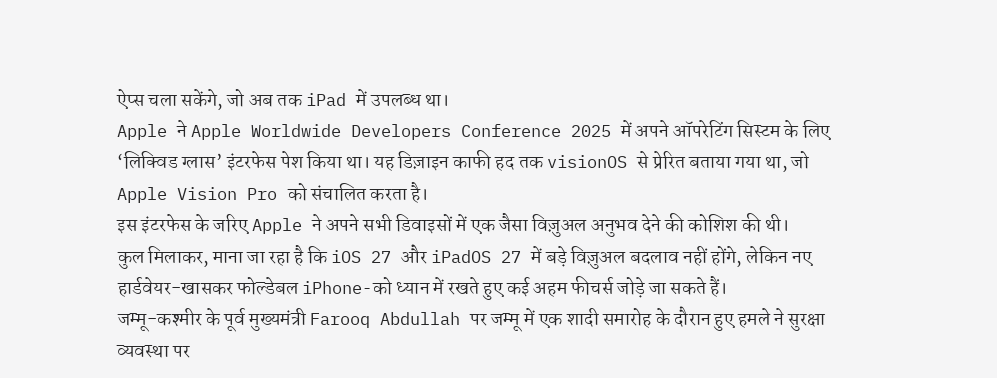ऐप्स चला सकेंगे, जो अब तक iPad में उपलब्ध था।
Apple ने Apple Worldwide Developers Conference 2025 में अपने ऑपरेटिंग सिस्टम के लिए ‘लिक्विड ग्लास’ इंटरफेस पेश किया था। यह डिज़ाइन काफी हद तक visionOS से प्रेरित बताया गया था, जो Apple Vision Pro को संचालित करता है।
इस इंटरफेस के जरिए Apple ने अपने सभी डिवाइसों में एक जैसा विज़ुअल अनुभव देने की कोशिश की थी।
कुल मिलाकर, माना जा रहा है कि iOS 27 और iPadOS 27 में बड़े विज़ुअल बदलाव नहीं होंगे, लेकिन नए हार्डवेयर-खासकर फोल्डेबल iPhone-को ध्यान में रखते हुए कई अहम फीचर्स जोड़े जा सकते हैं।
जम्मू-कश्मीर के पूर्व मुख्यमंत्री Farooq Abdullah पर जम्मू में एक शादी समारोह के दौरान हुए हमले ने सुरक्षा व्यवस्था पर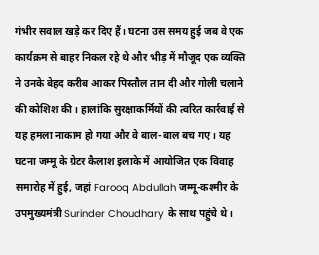गंभीर सवाल खड़े कर दिए हैं। घटना उस समय हुई जब वे एक कार्यक्रम से बाहर निकल रहे थे और भीड़ में मौजूद एक व्यक्ति ने उनके बेहद करीब आकर पिस्तौल तान दी और गोली चलाने की कोशिश की। हालांकि सुरक्षाकर्मियों की त्वरित कार्रवाई से यह हमला नाकाम हो गया और वे बाल-बाल बच गए। यह घटना जम्मू के ग्रेटर कैलाश इलाके में आयोजित एक विवाह समारोह में हुई, जहां Farooq Abdullah जम्मू-कश्मीर के उपमुख्यमंत्री Surinder Choudhary के साथ पहुंचे थे।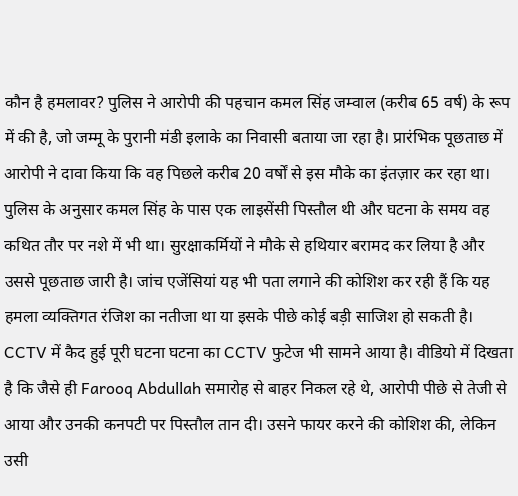कौन है हमलावर? पुलिस ने आरोपी की पहचान कमल सिंह जम्वाल (करीब 65 वर्ष) के रूप में की है, जो जम्मू के पुरानी मंडी इलाके का निवासी बताया जा रहा है। प्रारंभिक पूछताछ में आरोपी ने दावा किया कि वह पिछले करीब 20 वर्षों से इस मौके का इंतज़ार कर रहा था। पुलिस के अनुसार कमल सिंह के पास एक लाइसेंसी पिस्तौल थी और घटना के समय वह कथित तौर पर नशे में भी था। सुरक्षाकर्मियों ने मौके से हथियार बरामद कर लिया है और उससे पूछताछ जारी है। जांच एजेंसियां यह भी पता लगाने की कोशिश कर रही हैं कि यह हमला व्यक्तिगत रंजिश का नतीजा था या इसके पीछे कोई बड़ी साजिश हो सकती है। CCTV में कैद हुई पूरी घटना घटना का CCTV फुटेज भी सामने आया है। वीडियो में दिखता है कि जैसे ही Farooq Abdullah समारोह से बाहर निकल रहे थे, आरोपी पीछे से तेजी से आया और उनकी कनपटी पर पिस्तौल तान दी। उसने फायर करने की कोशिश की, लेकिन उसी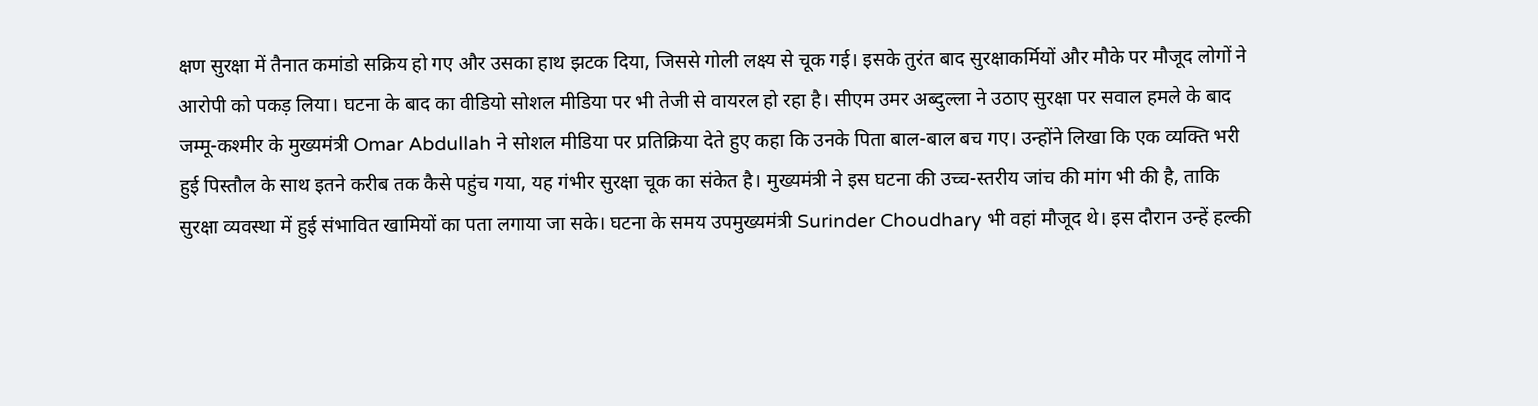क्षण सुरक्षा में तैनात कमांडो सक्रिय हो गए और उसका हाथ झटक दिया, जिससे गोली लक्ष्य से चूक गई। इसके तुरंत बाद सुरक्षाकर्मियों और मौके पर मौजूद लोगों ने आरोपी को पकड़ लिया। घटना के बाद का वीडियो सोशल मीडिया पर भी तेजी से वायरल हो रहा है। सीएम उमर अब्दुल्ला ने उठाए सुरक्षा पर सवाल हमले के बाद जम्मू-कश्मीर के मुख्यमंत्री Omar Abdullah ने सोशल मीडिया पर प्रतिक्रिया देते हुए कहा कि उनके पिता बाल-बाल बच गए। उन्होंने लिखा कि एक व्यक्ति भरी हुई पिस्तौल के साथ इतने करीब तक कैसे पहुंच गया, यह गंभीर सुरक्षा चूक का संकेत है। मुख्यमंत्री ने इस घटना की उच्च-स्तरीय जांच की मांग भी की है, ताकि सुरक्षा व्यवस्था में हुई संभावित खामियों का पता लगाया जा सके। घटना के समय उपमुख्यमंत्री Surinder Choudhary भी वहां मौजूद थे। इस दौरान उन्हें हल्की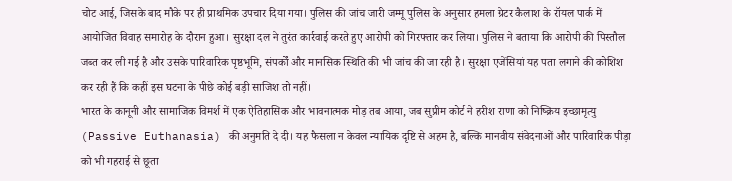चोट आई, जिसके बाद मौके पर ही प्राथमिक उपचार दिया गया। पुलिस की जांच जारी जम्मू पुलिस के अनुसार हमला ग्रेटर कैलाश के रॉयल पार्क में आयोजित विवाह समारोह के दौरान हुआ। सुरक्षा दल ने तुरंत कार्रवाई करते हुए आरोपी को गिरफ्तार कर लिया। पुलिस ने बताया कि आरोपी की पिस्तौल जब्त कर ली गई है और उसके पारिवारिक पृष्ठभूमि, संपर्कों और मानसिक स्थिति की भी जांच की जा रही है। सुरक्षा एजेंसियां यह पता लगाने की कोशिश कर रही हैं कि कहीं इस घटना के पीछे कोई बड़ी साजिश तो नहीं।
भारत के कानूनी और सामाजिक विमर्श में एक ऐतिहासिक और भावनात्मक मोड़ तब आया, जब सुप्रीम कोर्ट ने हरीश राणा को निष्क्रिय इच्छामृत्यु (Passive Euthanasia) की अनुमति दे दी। यह फैसला न केवल न्यायिक दृष्टि से अहम है, बल्कि मानवीय संवेदनाओं और पारिवारिक पीड़ा को भी गहराई से छूता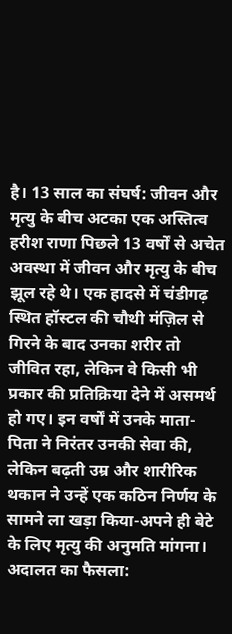है। 13 साल का संघर्ष: जीवन और मृत्यु के बीच अटका एक अस्तित्व हरीश राणा पिछले 13 वर्षों से अचेत अवस्था में जीवन और मृत्यु के बीच झूल रहे थे। एक हादसे में चंडीगढ़ स्थित हॉस्टल की चौथी मंज़िल से गिरने के बाद उनका शरीर तो जीवित रहा, लेकिन वे किसी भी प्रकार की प्रतिक्रिया देने में असमर्थ हो गए। इन वर्षों में उनके माता-पिता ने निरंतर उनकी सेवा की, लेकिन बढ़ती उम्र और शारीरिक थकान ने उन्हें एक कठिन निर्णय के सामने ला खड़ा किया-अपने ही बेटे के लिए मृत्यु की अनुमति मांगना। अदालत का फैसला: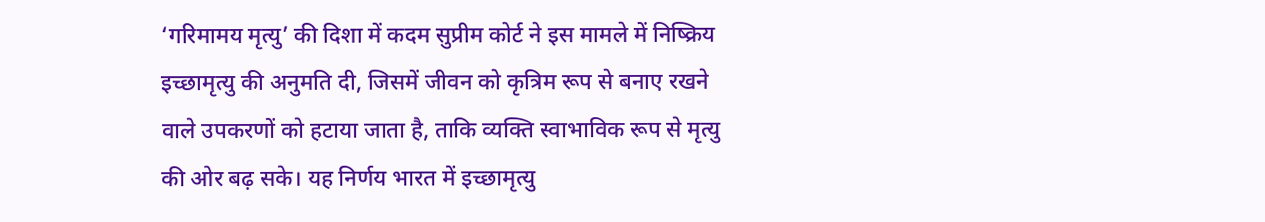‘गरिमामय मृत्यु’ की दिशा में कदम सुप्रीम कोर्ट ने इस मामले में निष्क्रिय इच्छामृत्यु की अनुमति दी, जिसमें जीवन को कृत्रिम रूप से बनाए रखने वाले उपकरणों को हटाया जाता है, ताकि व्यक्ति स्वाभाविक रूप से मृत्यु की ओर बढ़ सके। यह निर्णय भारत में इच्छामृत्यु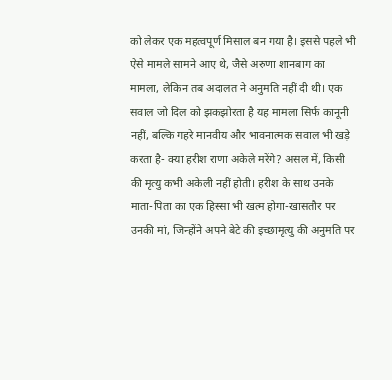को लेकर एक महत्वपूर्ण मिसाल बन गया है। इससे पहले भी ऐसे मामले सामने आए थे, जैसे अरुणा शानबाग का मामला, लेकिन तब अदालत ने अनुमति नहीं दी थी। एक सवाल जो दिल को झकझोरता है यह मामला सिर्फ कानूनी नहीं, बल्कि गहरे मानवीय और भावनात्मक सवाल भी खड़े करता है- क्या हरीश राणा अकेले मरेंगे? असल में, किसी की मृत्यु कभी अकेली नहीं होती। हरीश के साथ उनके माता-पिता का एक हिस्सा भी खत्म होगा-खासतौर पर उनकी मां, जिन्होंने अपने बेटे की इच्छामृत्यु की अनुमति पर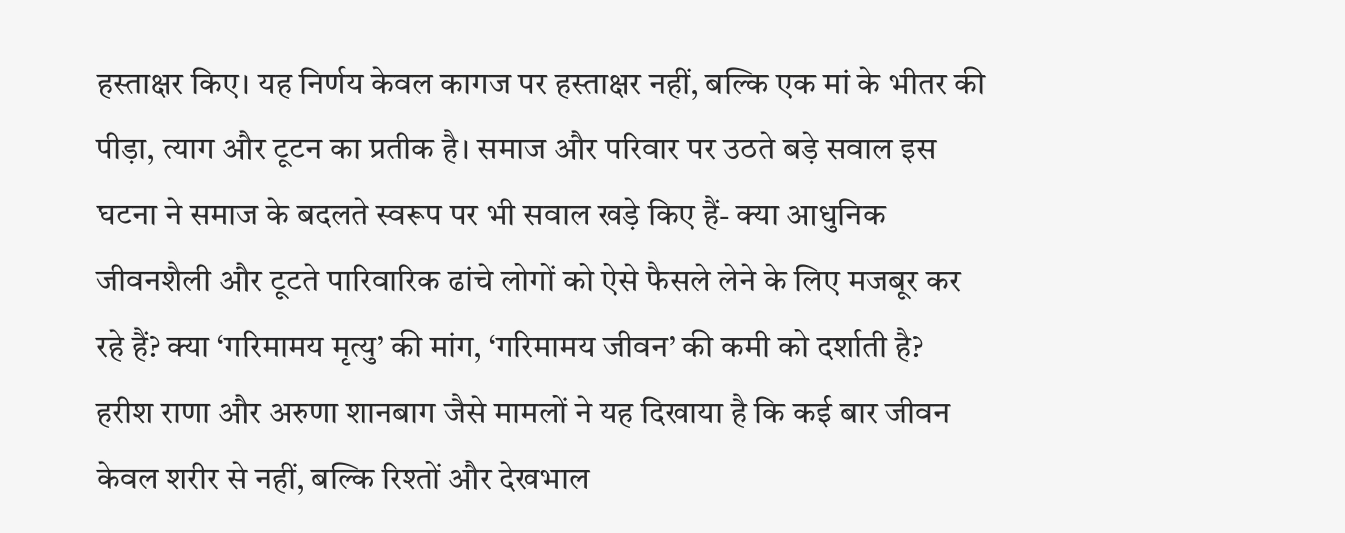हस्ताक्षर किए। यह निर्णय केवल कागज पर हस्ताक्षर नहीं, बल्कि एक मां के भीतर की पीड़ा, त्याग और टूटन का प्रतीक है। समाज और परिवार पर उठते बड़े सवाल इस घटना ने समाज के बदलते स्वरूप पर भी सवाल खड़े किए हैं- क्या आधुनिक जीवनशैली और टूटते पारिवारिक ढांचे लोगों को ऐसे फैसले लेने के लिए मजबूर कर रहे हैं? क्या ‘गरिमामय मृत्यु’ की मांग, ‘गरिमामय जीवन’ की कमी को दर्शाती है? हरीश राणा और अरुणा शानबाग जैसे मामलों ने यह दिखाया है कि कई बार जीवन केवल शरीर से नहीं, बल्कि रिश्तों और देखभाल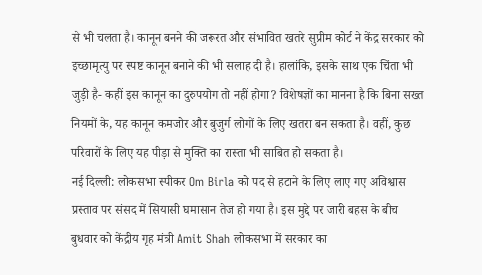से भी चलता है। कानून बनने की जरूरत और संभावित खतरे सुप्रीम कोर्ट ने केंद्र सरकार को इच्छामृत्यु पर स्पष्ट कानून बनाने की भी सलाह दी है। हालांकि, इसके साथ एक चिंता भी जुड़ी है- कहीं इस कानून का दुरुपयोग तो नहीं होगा? विशेषज्ञों का मानना है कि बिना सख्त नियमों के, यह कानून कमजोर और बुजुर्ग लोगों के लिए खतरा बन सकता है। वहीं, कुछ परिवारों के लिए यह पीड़ा से मुक्ति का रास्ता भी साबित हो सकता है।
नई दिल्ली: लोकसभा स्पीकर Om Birla को पद से हटाने के लिए लाए गए अविश्वास प्रस्ताव पर संसद में सियासी घमासान तेज हो गया है। इस मुद्दे पर जारी बहस के बीच बुधवार को केंद्रीय गृह मंत्री Amit Shah लोकसभा में सरकार का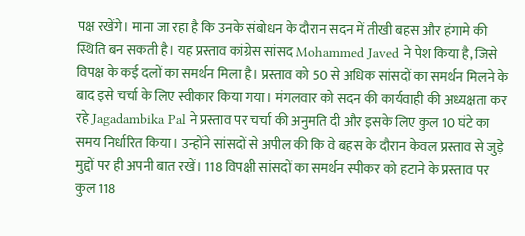पक्ष रखेंगे। माना जा रहा है कि उनके संबोधन के दौरान सदन में तीखी बहस और हंगामे की स्थिति बन सकती है। यह प्रस्ताव कांग्रेस सांसद Mohammed Javed ने पेश किया है, जिसे विपक्ष के कई दलों का समर्थन मिला है। प्रस्ताव को 50 से अधिक सांसदों का समर्थन मिलने के बाद इसे चर्चा के लिए स्वीकार किया गया। मंगलवार को सदन की कार्यवाही की अध्यक्षता कर रहे Jagadambika Pal ने प्रस्ताव पर चर्चा की अनुमति दी और इसके लिए कुल 10 घंटे का समय निर्धारित किया। उन्होंने सांसदों से अपील की कि वे बहस के दौरान केवल प्रस्ताव से जुड़े मुद्दों पर ही अपनी बात रखें। 118 विपक्षी सांसदों का समर्थन स्पीकर को हटाने के प्रस्ताव पर कुल 118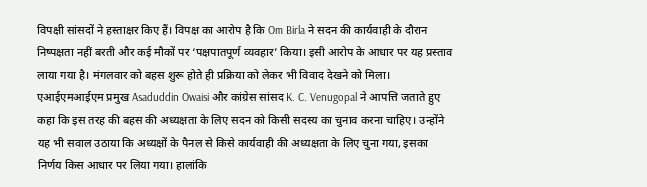विपक्षी सांसदों ने हस्ताक्षर किए हैं। विपक्ष का आरोप है कि Om Birla ने सदन की कार्यवाही के दौरान निष्पक्षता नहीं बरती और कई मौकों पर ‘पक्षपातपूर्ण व्यवहार’ किया। इसी आरोप के आधार पर यह प्रस्ताव लाया गया है। मंगलवार को बहस शुरू होते ही प्रक्रिया को लेकर भी विवाद देखने को मिला। एआईएमआईएम प्रमुख Asaduddin Owaisi और कांग्रेस सांसद K. C. Venugopal ने आपत्ति जताते हुए कहा कि इस तरह की बहस की अध्यक्षता के लिए सदन को किसी सदस्य का चुनाव करना चाहिए। उन्होंने यह भी सवाल उठाया कि अध्यक्षों के पैनल से किसे कार्यवाही की अध्यक्षता के लिए चुना गया, इसका निर्णय किस आधार पर लिया गया। हालांकि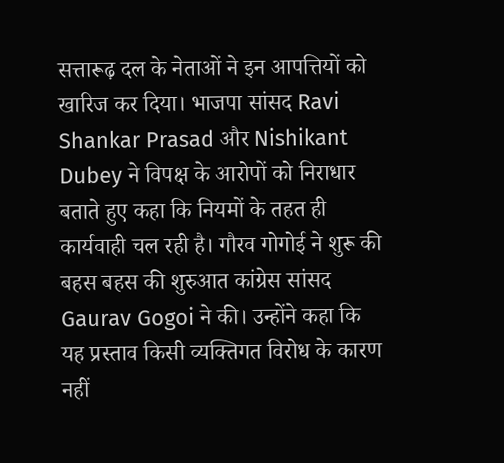सत्तारूढ़ दल के नेताओं ने इन आपत्तियों को खारिज कर दिया। भाजपा सांसद Ravi Shankar Prasad और Nishikant Dubey ने विपक्ष के आरोपों को निराधार बताते हुए कहा कि नियमों के तहत ही कार्यवाही चल रही है। गौरव गोगोई ने शुरू की बहस बहस की शुरुआत कांग्रेस सांसद Gaurav Gogoi ने की। उन्होंने कहा कि यह प्रस्ताव किसी व्यक्तिगत विरोध के कारण नहीं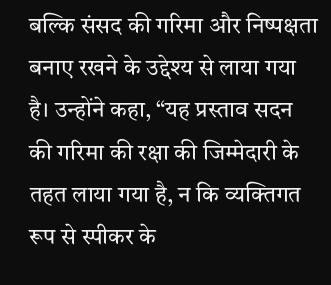बल्कि संसद की गरिमा और निष्पक्षता बनाए रखने के उद्देश्य से लाया गया है। उन्होंने कहा, “यह प्रस्ताव सदन की गरिमा की रक्षा की जिम्मेदारी के तहत लाया गया है, न कि व्यक्तिगत रूप से स्पीकर के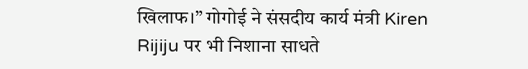खिलाफ।” गोगोई ने संसदीय कार्य मंत्री Kiren Rijiju पर भी निशाना साधते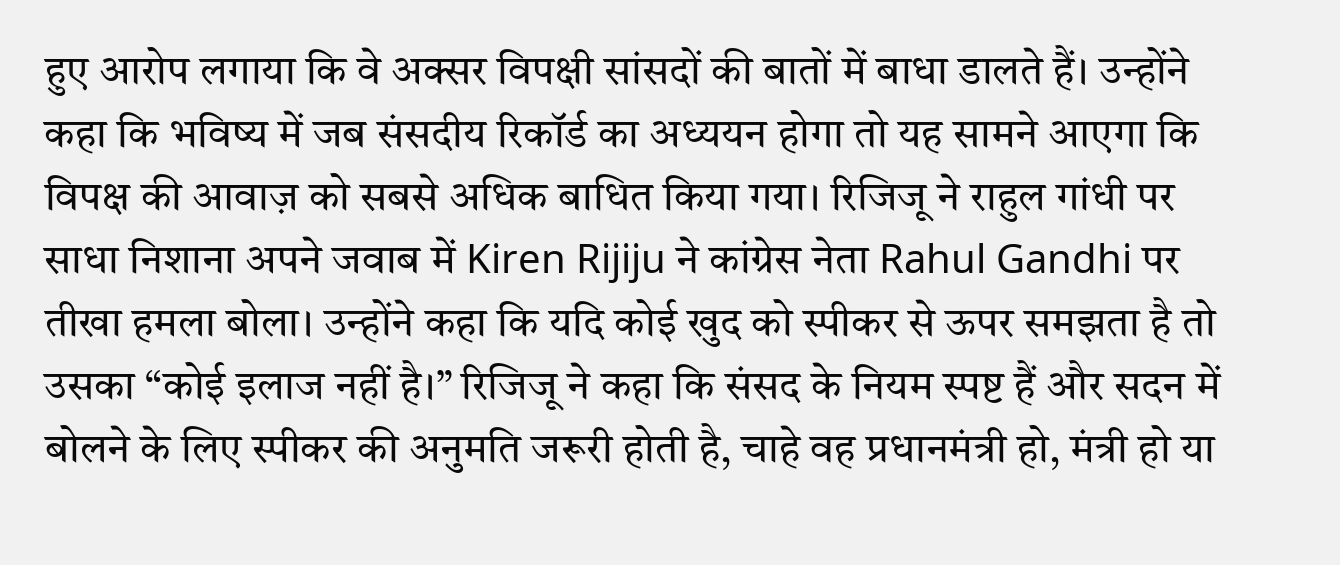हुए आरोप लगाया कि वे अक्सर विपक्षी सांसदों की बातों में बाधा डालते हैं। उन्होंने कहा कि भविष्य में जब संसदीय रिकॉर्ड का अध्ययन होगा तो यह सामने आएगा कि विपक्ष की आवाज़ को सबसे अधिक बाधित किया गया। रिजिजू ने राहुल गांधी पर साधा निशाना अपने जवाब में Kiren Rijiju ने कांग्रेस नेता Rahul Gandhi पर तीखा हमला बोला। उन्होंने कहा कि यदि कोई खुद को स्पीकर से ऊपर समझता है तो उसका “कोई इलाज नहीं है।” रिजिजू ने कहा कि संसद के नियम स्पष्ट हैं और सदन में बोलने के लिए स्पीकर की अनुमति जरूरी होती है, चाहे वह प्रधानमंत्री हो, मंत्री हो या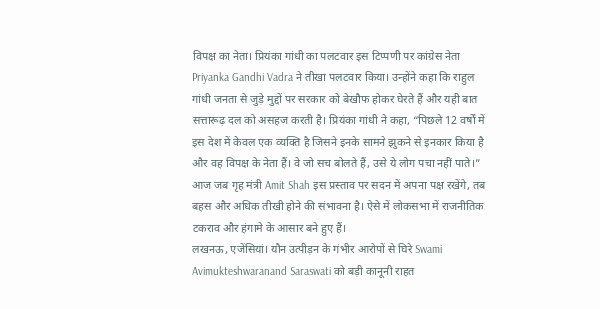विपक्ष का नेता। प्रियंका गांधी का पलटवार इस टिप्पणी पर कांग्रेस नेता Priyanka Gandhi Vadra ने तीखा पलटवार किया। उन्होंने कहा कि राहुल गांधी जनता से जुड़े मुद्दों पर सरकार को बेखौफ होकर घेरते हैं और यही बात सत्तारूढ़ दल को असहज करती है। प्रियंका गांधी ने कहा, “पिछले 12 वर्षों में इस देश में केवल एक व्यक्ति है जिसने इनके सामने झुकने से इनकार किया है और वह विपक्ष के नेता हैं। वे जो सच बोलते हैं, उसे ये लोग पचा नहीं पाते।” आज जब गृह मंत्री Amit Shah इस प्रस्ताव पर सदन में अपना पक्ष रखेंगे, तब बहस और अधिक तीखी होने की संभावना है। ऐसे में लोकसभा में राजनीतिक टकराव और हंगामे के आसार बने हुए हैं।
लखनऊ, एजेंसियां। यौन उत्पीड़न के गंभीर आरोपों से घिरे Swami Avimukteshwaranand Saraswati को बड़ी कानूनी राहत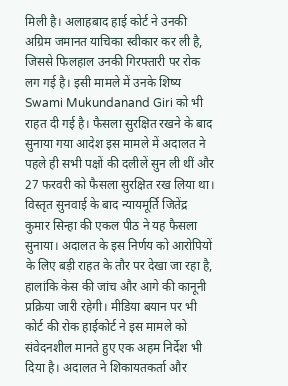मिली है। अलाहबाद हाई कोर्ट ने उनकी अग्रिम जमानत याचिका स्वीकार कर ली है, जिससे फिलहाल उनकी गिरफ्तारी पर रोक लग गई है। इसी मामले में उनके शिष्य Swami Mukundanand Giri को भी राहत दी गई है। फैसला सुरक्षित रखने के बाद सुनाया गया आदेश इस मामले में अदालत ने पहले ही सभी पक्षों की दलीलें सुन ली थीं और 27 फरवरी को फैसला सुरक्षित रख लिया था। विस्तृत सुनवाई के बाद न्यायमूर्ति जितेंद्र कुमार सिन्हा की एकल पीठ ने यह फैसला सुनाया। अदालत के इस निर्णय को आरोपियों के लिए बड़ी राहत के तौर पर देखा जा रहा है, हालांकि केस की जांच और आगे की कानूनी प्रक्रिया जारी रहेगी। मीडिया बयान पर भी कोर्ट की रोक हाईकोर्ट ने इस मामले को संवेदनशील मानते हुए एक अहम निर्देश भी दिया है। अदालत ने शिकायतकर्ता और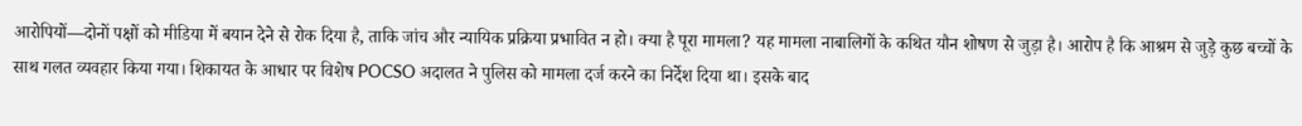आरोपियों—दोनों पक्षों को मीडिया में बयान देने से रोक दिया है, ताकि जांच और न्यायिक प्रक्रिया प्रभावित न हो। क्या है पूरा मामला? यह मामला नाबालिगों के कथित यौन शोषण से जुड़ा है। आरोप है कि आश्रम से जुड़े कुछ बच्चों के साथ गलत व्यवहार किया गया। शिकायत के आधार पर विशेष POCSO अदालत ने पुलिस को मामला दर्ज करने का निर्देश दिया था। इसके बाद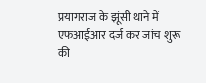प्रयागराज के झूंसी थाने में एफआईआर दर्ज कर जांच शुरू की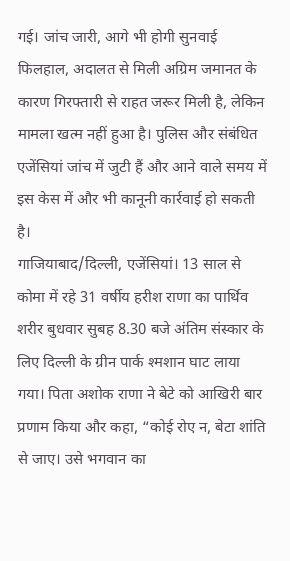गई। जांच जारी, आगे भी होगी सुनवाई फिलहाल, अदालत से मिली अग्रिम जमानत के कारण गिरफ्तारी से राहत जरूर मिली है, लेकिन मामला खत्म नहीं हुआ है। पुलिस और संबंधित एजेंसियां जांच में जुटी हैं और आने वाले समय में इस केस में और भी कानूनी कार्रवाई हो सकती है।
गाजियाबाद/दिल्ली, एजेंसियां। 13 साल से कोमा में रहे 31 वर्षीय हरीश राणा का पार्थिव शरीर बुधवार सुबह 8.30 बजे अंतिम संस्कार के लिए दिल्ली के ग्रीन पार्क श्मशान घाट लाया गया। पिता अशोक राणा ने बेटे को आखिरी बार प्रणाम किया और कहा, “कोई रोए न, बेटा शांति से जाए। उसे भगवान का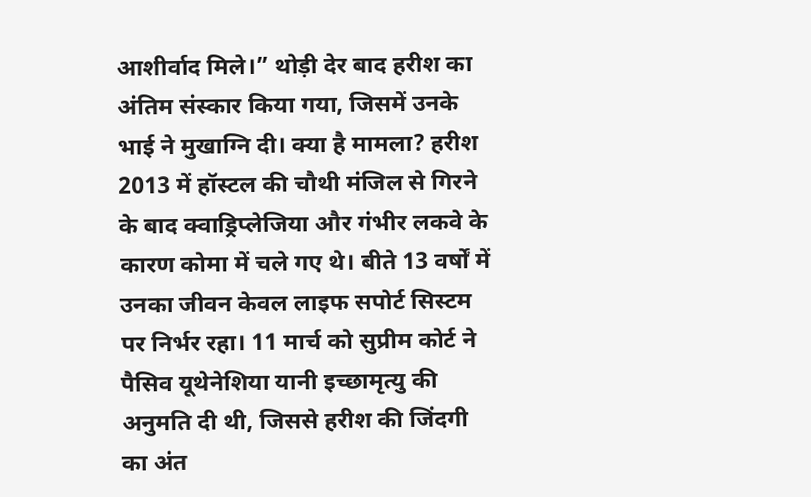आशीर्वाद मिले।” थोड़ी देर बाद हरीश का अंतिम संस्कार किया गया, जिसमें उनके भाई ने मुखाग्नि दी। क्या है मामला? हरीश 2013 में हॉस्टल की चौथी मंजिल से गिरने के बाद क्वाड्रिप्लेजिया और गंभीर लकवे के कारण कोमा में चले गए थे। बीते 13 वर्षों में उनका जीवन केवल लाइफ सपोर्ट सिस्टम पर निर्भर रहा। 11 मार्च को सुप्रीम कोर्ट ने पैसिव यूथेनेशिया यानी इच्छामृत्यु की अनुमति दी थी, जिससे हरीश की जिंदगी का अंत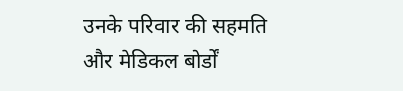उनके परिवार की सहमति और मेडिकल बोर्डों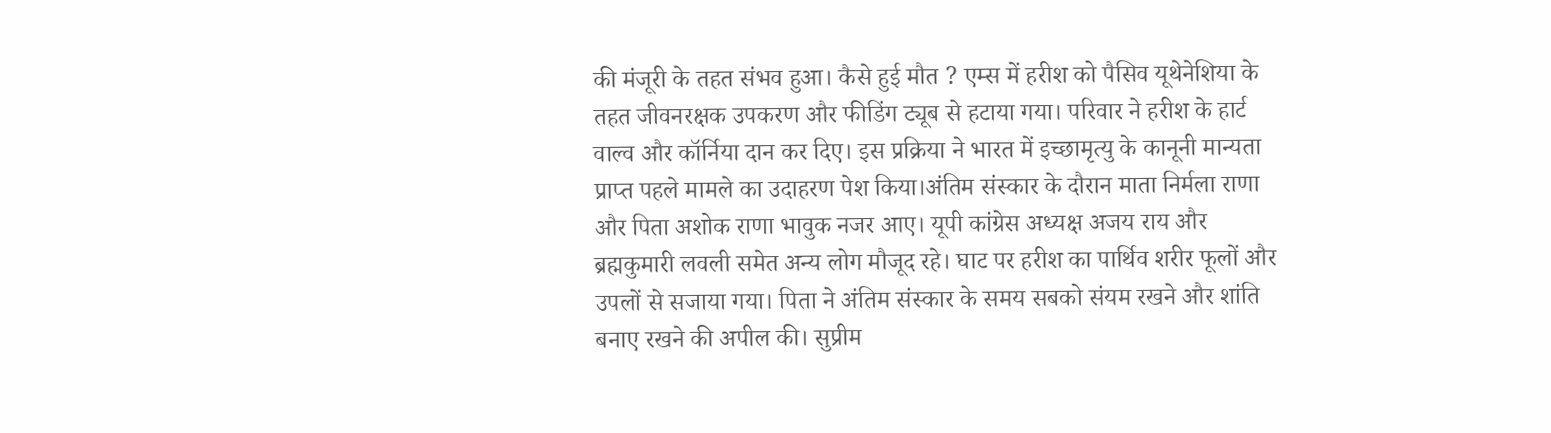की मंजूरी के तहत संभव हुआ। कैसे हुई मौत ? एम्स में हरीश को पैसिव यूथेनेशिया के तहत जीवनरक्षक उपकरण और फीडिंग ट्यूब से हटाया गया। परिवार ने हरीश के हार्ट वाल्व और कॉर्निया दान कर दिए। इस प्रक्रिया ने भारत में इच्छामृत्यु के कानूनी मान्यता प्राप्त पहले मामले का उदाहरण पेश किया।अंतिम संस्कार के दौरान माता निर्मला राणा और पिता अशोक राणा भावुक नजर आए। यूपी कांग्रेस अध्यक्ष अजय राय और ब्रह्मकुमारी लवली समेत अन्य लोग मौजूद रहे। घाट पर हरीश का पार्थिव शरीर फूलों और उपलों से सजाया गया। पिता ने अंतिम संस्कार के समय सबको संयम रखने और शांति बनाए रखने की अपील की। सुप्रीम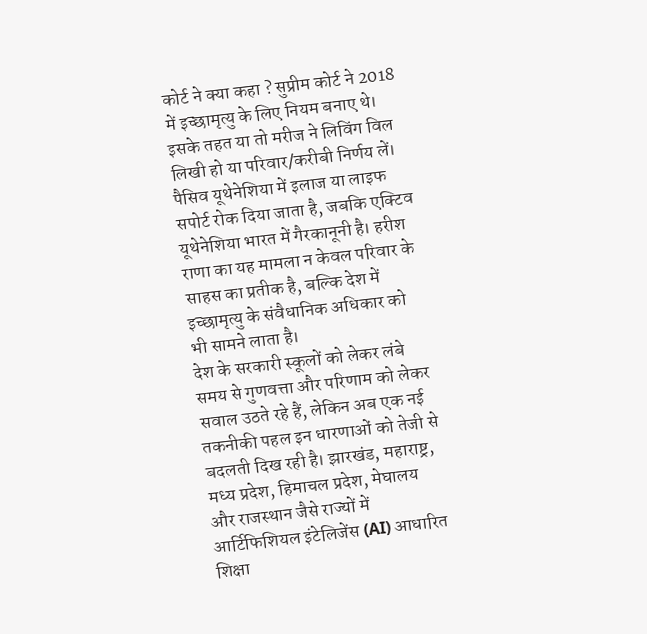कोर्ट ने क्या कहा ? सुप्रीम कोर्ट ने 2018 में इच्छामृत्यु के लिए नियम बनाए थे। इसके तहत या तो मरीज ने लिविंग विल लिखी हो या परिवार/करीबी निर्णय लें। पैसिव यूथेनेशिया में इलाज या लाइफ सपोर्ट रोक दिया जाता है, जबकि एक्टिव यूथेनेशिया भारत में गैरकानूनी है। हरीश राणा का यह मामला न केवल परिवार के साहस का प्रतीक है, बल्कि देश में इच्छामृत्यु के संवैधानिक अधिकार को भी सामने लाता है।
देश के सरकारी स्कूलों को लेकर लंबे समय से गुणवत्ता और परिणाम को लेकर सवाल उठते रहे हैं, लेकिन अब एक नई तकनीकी पहल इन धारणाओं को तेजी से बदलती दिख रही है। झारखंड, महाराष्ट्र, मध्य प्रदेश, हिमाचल प्रदेश, मेघालय और राजस्थान जैसे राज्यों में आर्टिफिशियल इंटेलिजेंस (AI) आधारित शिक्षा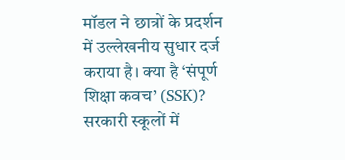मॉडल ने छात्रों के प्रदर्शन में उल्लेखनीय सुधार दर्ज कराया है। क्या है ‘संपूर्ण शिक्षा कवच’ (SSK)? सरकारी स्कूलों में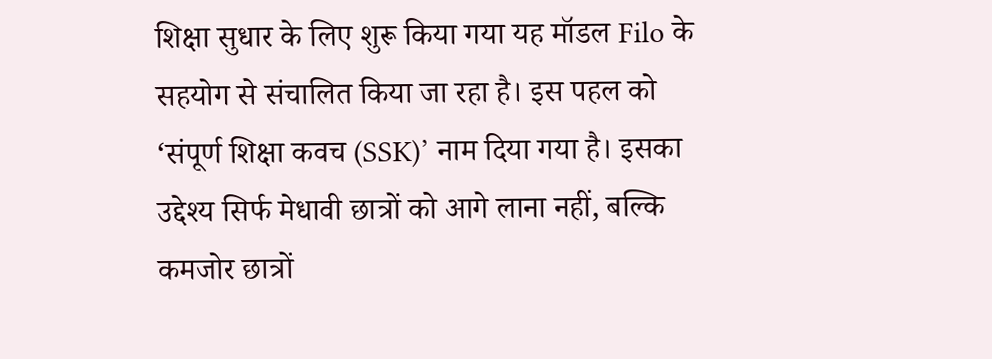शिक्षा सुधार के लिए शुरू किया गया यह मॉडल Filo के सहयोग से संचालित किया जा रहा है। इस पहल को ‘संपूर्ण शिक्षा कवच (SSK)’ नाम दिया गया है। इसका उद्देश्य सिर्फ मेधावी छात्रों को आगे लाना नहीं, बल्कि कमजोर छात्रों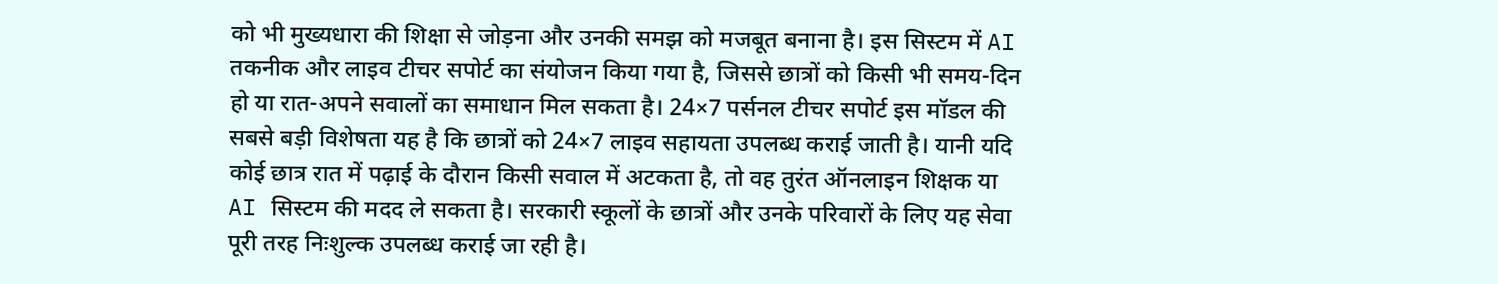को भी मुख्यधारा की शिक्षा से जोड़ना और उनकी समझ को मजबूत बनाना है। इस सिस्टम में AI तकनीक और लाइव टीचर सपोर्ट का संयोजन किया गया है, जिससे छात्रों को किसी भी समय-दिन हो या रात-अपने सवालों का समाधान मिल सकता है। 24×7 पर्सनल टीचर सपोर्ट इस मॉडल की सबसे बड़ी विशेषता यह है कि छात्रों को 24×7 लाइव सहायता उपलब्ध कराई जाती है। यानी यदि कोई छात्र रात में पढ़ाई के दौरान किसी सवाल में अटकता है, तो वह तुरंत ऑनलाइन शिक्षक या AI सिस्टम की मदद ले सकता है। सरकारी स्कूलों के छात्रों और उनके परिवारों के लिए यह सेवा पूरी तरह निःशुल्क उपलब्ध कराई जा रही है।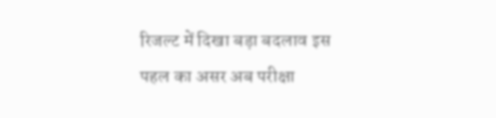रिजल्ट में दिखा बड़ा बदलाव इस पहल का असर अब परीक्षा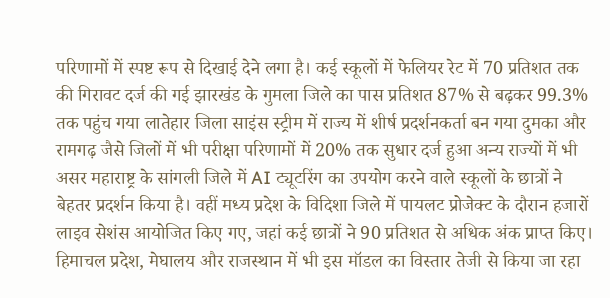परिणामों में स्पष्ट रूप से दिखाई देने लगा है। कई स्कूलों में फेलियर रेट में 70 प्रतिशत तक की गिरावट दर्ज की गई झारखंड के गुमला जिले का पास प्रतिशत 87% से बढ़कर 99.3% तक पहुंच गया लातेहार जिला साइंस स्ट्रीम में राज्य में शीर्ष प्रदर्शनकर्ता बन गया दुमका और रामगढ़ जैसे जिलों में भी परीक्षा परिणामों में 20% तक सुधार दर्ज हुआ अन्य राज्यों में भी असर महाराष्ट्र के सांगली जिले में AI ट्यूटरिंग का उपयोग करने वाले स्कूलों के छात्रों ने बेहतर प्रदर्शन किया है। वहीं मध्य प्रदेश के विदिशा जिले में पायलट प्रोजेक्ट के दौरान हजारों लाइव सेशंस आयोजित किए गए, जहां कई छात्रों ने 90 प्रतिशत से अधिक अंक प्राप्त किए। हिमाचल प्रदेश, मेघालय और राजस्थान में भी इस मॉडल का विस्तार तेजी से किया जा रहा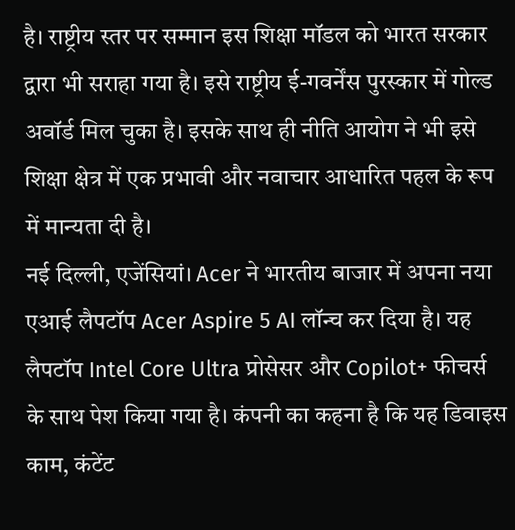है। राष्ट्रीय स्तर पर सम्मान इस शिक्षा मॉडल को भारत सरकार द्वारा भी सराहा गया है। इसे राष्ट्रीय ई-गवर्नेंस पुरस्कार में गोल्ड अवॉर्ड मिल चुका है। इसके साथ ही नीति आयोग ने भी इसे शिक्षा क्षेत्र में एक प्रभावी और नवाचार आधारित पहल के रूप में मान्यता दी है।
नई दिल्ली, एजेंसियां। Acer ने भारतीय बाजार में अपना नया एआई लैपटॉप Acer Aspire 5 AI लॉन्च कर दिया है। यह लैपटॉप Intel Core Ultra प्रोसेसर और Copilot+ फीचर्स के साथ पेश किया गया है। कंपनी का कहना है कि यह डिवाइस काम, कंटेंट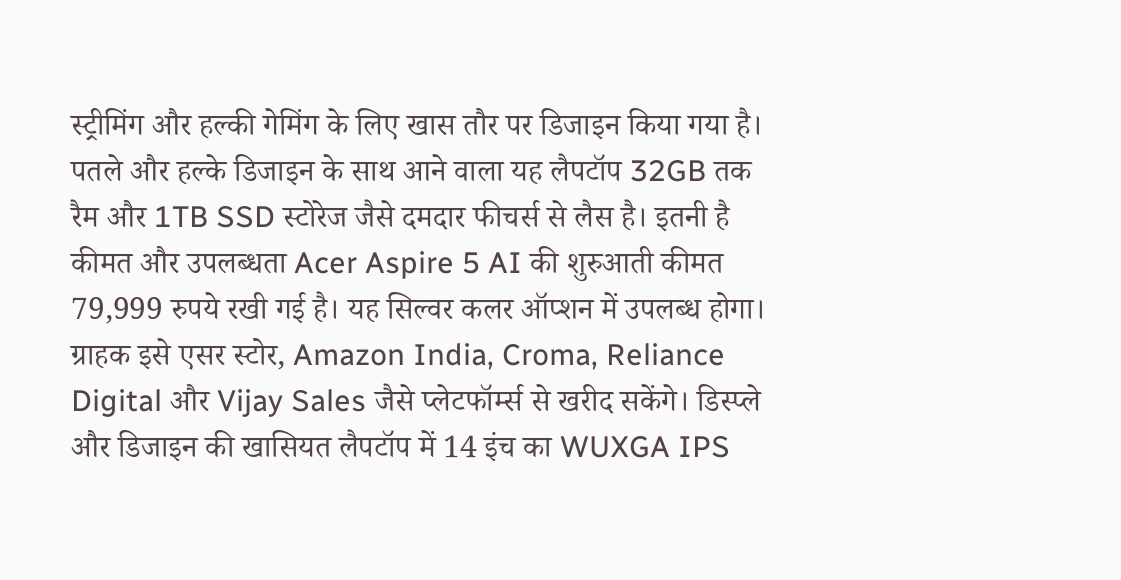स्ट्रीमिंग और हल्की गेमिंग के लिए खास तौर पर डिजाइन किया गया है। पतले और हल्के डिजाइन के साथ आने वाला यह लैपटॉप 32GB तक रैम और 1TB SSD स्टोरेज जैसे दमदार फीचर्स से लैस है। इतनी है कीमत और उपलब्धता Acer Aspire 5 AI की शुरुआती कीमत 79,999 रुपये रखी गई है। यह सिल्वर कलर ऑप्शन में उपलब्ध होगा। ग्राहक इसे एसर स्टोर, Amazon India, Croma, Reliance Digital और Vijay Sales जैसे प्लेटफॉर्म्स से खरीद सकेंगे। डिस्प्ले और डिजाइन की खासियत लैपटॉप में 14 इंच का WUXGA IPS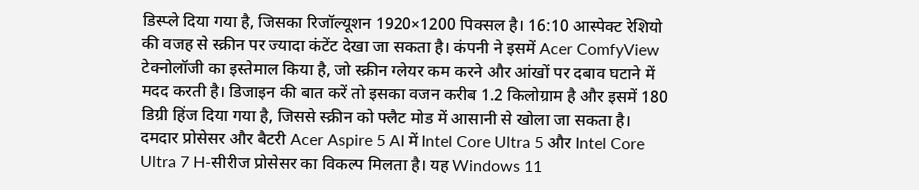डिस्प्ले दिया गया है, जिसका रिजॉल्यूशन 1920×1200 पिक्सल है। 16:10 आस्पेक्ट रेशियो की वजह से स्क्रीन पर ज्यादा कंटेंट देखा जा सकता है। कंपनी ने इसमें Acer ComfyView टेक्नोलॉजी का इस्तेमाल किया है, जो स्क्रीन ग्लेयर कम करने और आंखों पर दबाव घटाने में मदद करती है। डिजाइन की बात करें तो इसका वजन करीब 1.2 किलोग्राम है और इसमें 180 डिग्री हिंज दिया गया है, जिससे स्क्रीन को फ्लैट मोड में आसानी से खोला जा सकता है। दमदार प्रोसेसर और बैटरी Acer Aspire 5 AI में Intel Core Ultra 5 और Intel Core Ultra 7 H-सीरीज प्रोसेसर का विकल्प मिलता है। यह Windows 11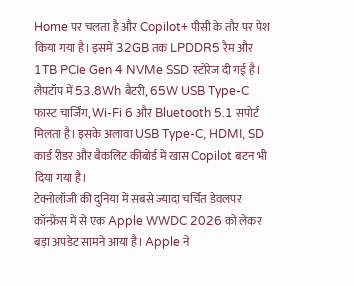Home पर चलता है और Copilot+ पीसी के तौर पर पेश किया गया है। इसमें 32GB तक LPDDR5 रैम और 1TB PCIe Gen 4 NVMe SSD स्टोरेज दी गई है। लैपटॉप में 53.8Wh बैटरी, 65W USB Type-C फास्ट चार्जिंग, Wi-Fi 6 और Bluetooth 5.1 सपोर्ट मिलता है। इसके अलावा USB Type-C, HDMI, SD कार्ड रीडर और बैकलिट कीबोर्ड में खास Copilot बटन भी दिया गया है।
टेक्नोलॉजी की दुनिया में सबसे ज्यादा चर्चित डेवलपर कॉन्फ्रेंस में से एक Apple WWDC 2026 को लेकर बड़ा अपडेट सामने आया है। Apple ने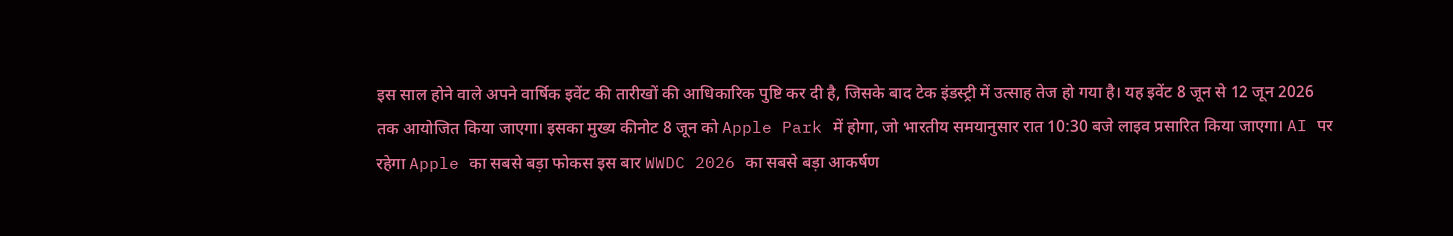इस साल होने वाले अपने वार्षिक इवेंट की तारीखों की आधिकारिक पुष्टि कर दी है, जिसके बाद टेक इंडस्ट्री में उत्साह तेज हो गया है। यह इवेंट 8 जून से 12 जून 2026 तक आयोजित किया जाएगा। इसका मुख्य कीनोट 8 जून को Apple Park में होगा, जो भारतीय समयानुसार रात 10:30 बजे लाइव प्रसारित किया जाएगा। AI पर रहेगा Apple का सबसे बड़ा फोकस इस बार WWDC 2026 का सबसे बड़ा आकर्षण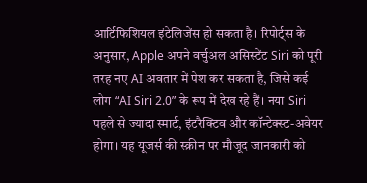आर्टिफिशियल इंटेलिजेंस हो सकता है। रिपोर्ट्स के अनुसार, Apple अपने वर्चुअल असिस्टेंट Siri को पूरी तरह नए AI अवतार में पेश कर सकता है, जिसे कई लोग “AI Siri 2.0” के रूप में देख रहे हैं। नया Siri पहले से ज्यादा स्मार्ट, इंटरैक्टिव और कॉन्टेक्स्ट-अवेयर होगा। यह यूजर्स की स्क्रीन पर मौजूद जानकारी को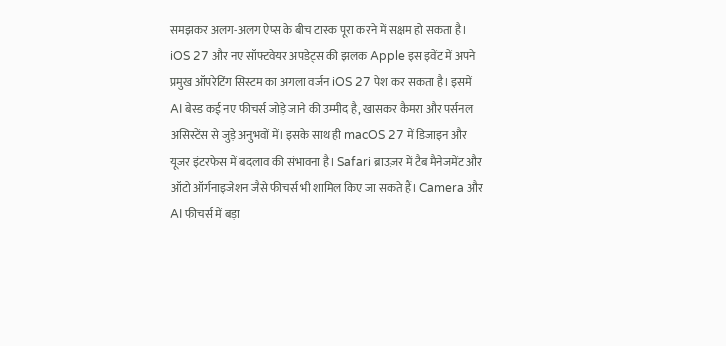समझकर अलग-अलग ऐप्स के बीच टास्क पूरा करने में सक्षम हो सकता है। iOS 27 और नए सॉफ्टवेयर अपडेट्स की झलक Apple इस इवेंट में अपने प्रमुख ऑपरेटिंग सिस्टम का अगला वर्जन iOS 27 पेश कर सकता है। इसमें AI बेस्ड कई नए फीचर्स जोड़े जाने की उम्मीद है, खासकर कैमरा और पर्सनल असिस्टेंस से जुड़े अनुभवों में। इसके साथ ही macOS 27 में डिजाइन और यूजर इंटरफेस में बदलाव की संभावना है। Safari ब्राउज़र में टैब मैनेजमेंट और ऑटो ऑर्गनाइजेशन जैसे फीचर्स भी शामिल किए जा सकते हैं। Camera और AI फीचर्स में बड़ा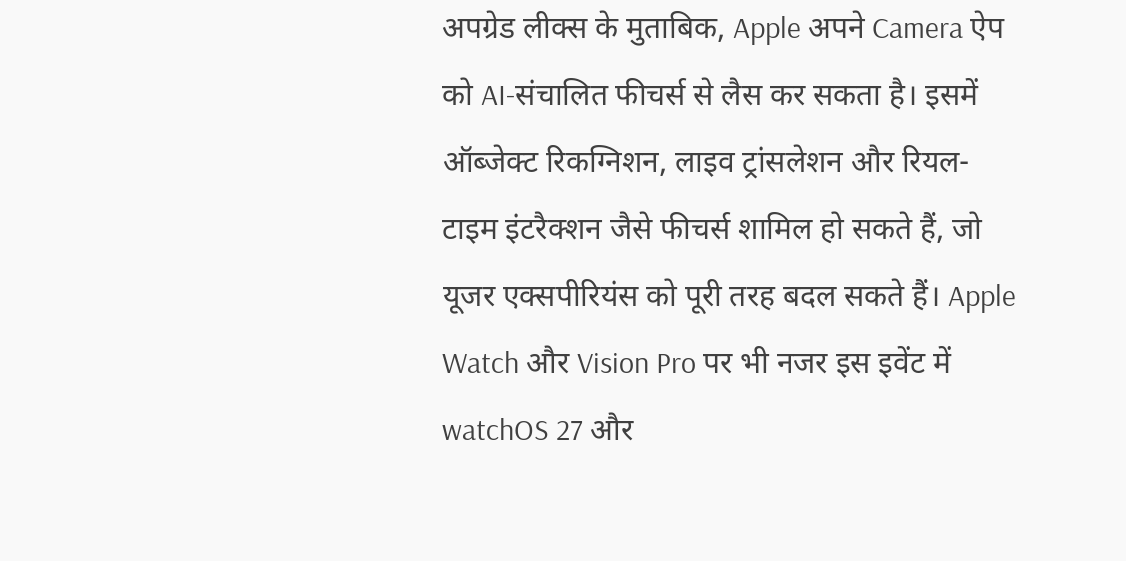अपग्रेड लीक्स के मुताबिक, Apple अपने Camera ऐप को AI-संचालित फीचर्स से लैस कर सकता है। इसमें ऑब्जेक्ट रिकग्निशन, लाइव ट्रांसलेशन और रियल-टाइम इंटरैक्शन जैसे फीचर्स शामिल हो सकते हैं, जो यूजर एक्सपीरियंस को पूरी तरह बदल सकते हैं। Apple Watch और Vision Pro पर भी नजर इस इवेंट में watchOS 27 और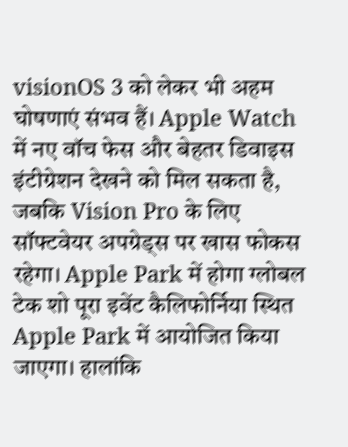visionOS 3 को लेकर भी अहम घोषणाएं संभव हैं। Apple Watch में नए वॉच फेस और बेहतर डिवाइस इंटीग्रेशन देखने को मिल सकता है, जबकि Vision Pro के लिए सॉफ्टवेयर अपग्रेड्स पर खास फोकस रहेगा। Apple Park में होगा ग्लोबल टेक शो पूरा इवेंट कैलिफोर्निया स्थित Apple Park में आयोजित किया जाएगा। हालांकि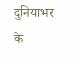दुनियाभर के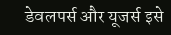डेवलपर्स और यूजर्स इसे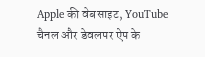Apple की वेबसाइट, YouTube चैनल और डेवलपर ऐप के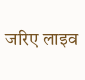जरिए लाइव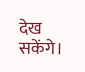देख सकेंगे।